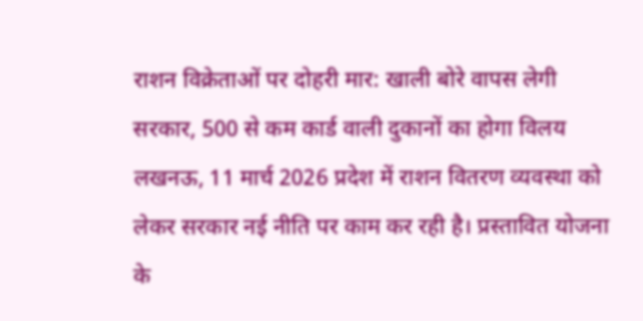राशन विक्रेताओं पर दोहरी मार: खाली बोरे वापस लेगी सरकार, 500 से कम कार्ड वाली दुकानों का होगा विलय
लखनऊ, 11 मार्च 2026 प्रदेश में राशन वितरण व्यवस्था को लेकर सरकार नई नीति पर काम कर रही है। प्रस्तावित योजना के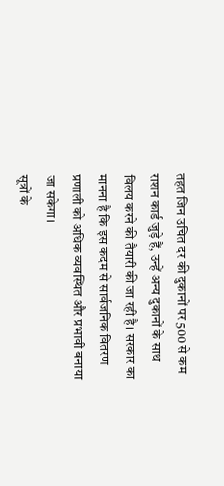तहत जिन उचित दर की दुकानों पर 500 से कम राशन कार्ड जुड़े हैं, उन्हें अन्य दुकानों के साथ विलय करने की तैयारी की जा रही है। सरकार का मानना है कि इस कदम से सार्वजनिक वितरण प्रणाली को अधिक व्यवस्थित और प्रभावी बनाया जा सकेगा।
सूत्रों के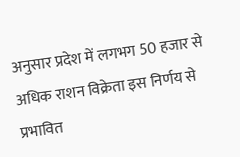अनुसार प्रदेश में लगभग 50 हजार से अधिक राशन विक्रेता इस निर्णय से प्रभावित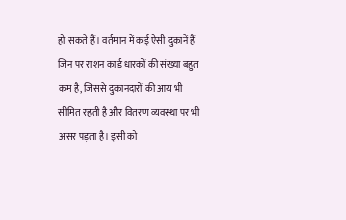हो सकते हैं। वर्तमान में कई ऐसी दुकानें हैं जिन पर राशन कार्ड धारकों की संख्या बहुत कम है, जिससे दुकानदारों की आय भी सीमित रहती है और वितरण व्यवस्था पर भी असर पड़ता है। इसी को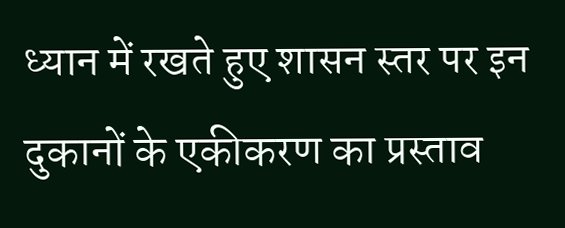ध्यान में रखते हुए शासन स्तर पर इन दुकानों के एकीकरण का प्रस्ताव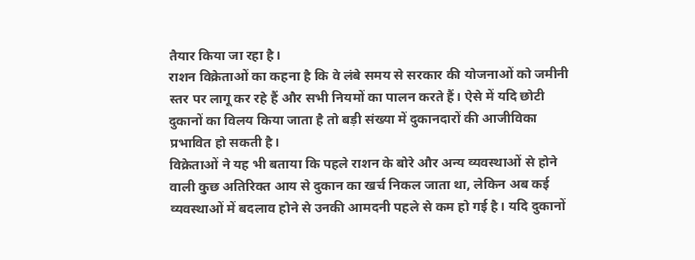तैयार किया जा रहा है।
राशन विक्रेताओं का कहना है कि वे लंबे समय से सरकार की योजनाओं को जमीनी स्तर पर लागू कर रहे हैं और सभी नियमों का पालन करते हैं। ऐसे में यदि छोटी दुकानों का विलय किया जाता है तो बड़ी संख्या में दुकानदारों की आजीविका प्रभावित हो सकती है।
विक्रेताओं ने यह भी बताया कि पहले राशन के बोरे और अन्य व्यवस्थाओं से होने वाली कुछ अतिरिक्त आय से दुकान का खर्च निकल जाता था, लेकिन अब कई व्यवस्थाओं में बदलाव होने से उनकी आमदनी पहले से कम हो गई है। यदि दुकानों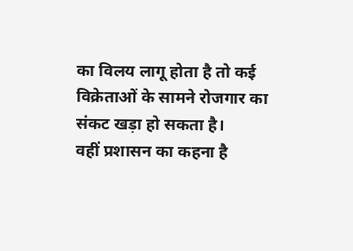का विलय लागू होता है तो कई विक्रेताओं के सामने रोजगार का संकट खड़ा हो सकता है।
वहीं प्रशासन का कहना है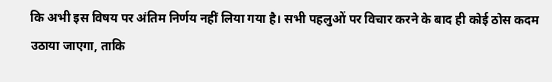कि अभी इस विषय पर अंतिम निर्णय नहीं लिया गया है। सभी पहलुओं पर विचार करने के बाद ही कोई ठोस कदम उठाया जाएगा, ताकि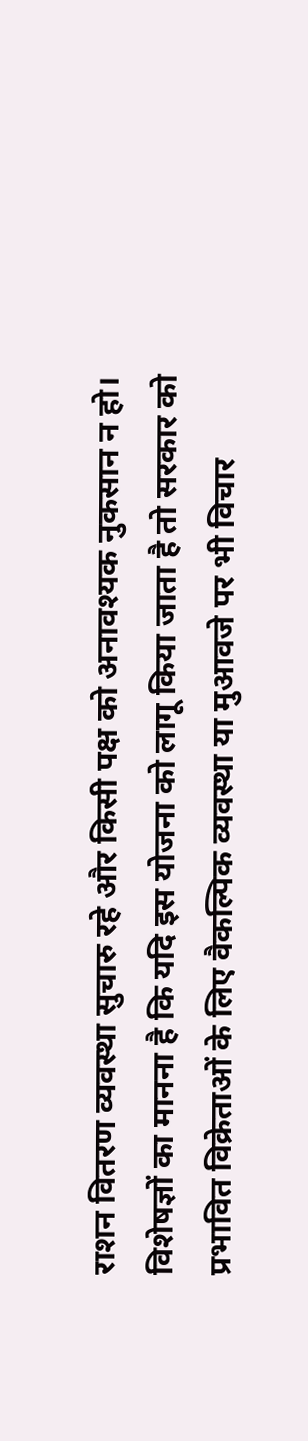राशन वितरण व्यवस्था सुचारु रहे और किसी पक्ष को अनावश्यक नुकसान न हो।
विशेषज्ञों का मानना है कि यदि इस योजना को लागू किया जाता है तो सरकार को प्रभावित विक्रेताओं के लिए वैकल्पिक व्यवस्था या मुआवजे पर भी विचार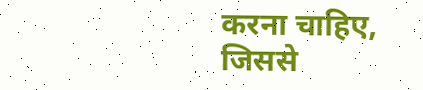करना चाहिए, जिससे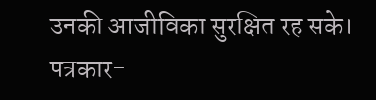उनकी आजीविका सुरक्षित रह सके।
पत्रकार-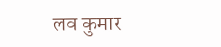लव कुमार